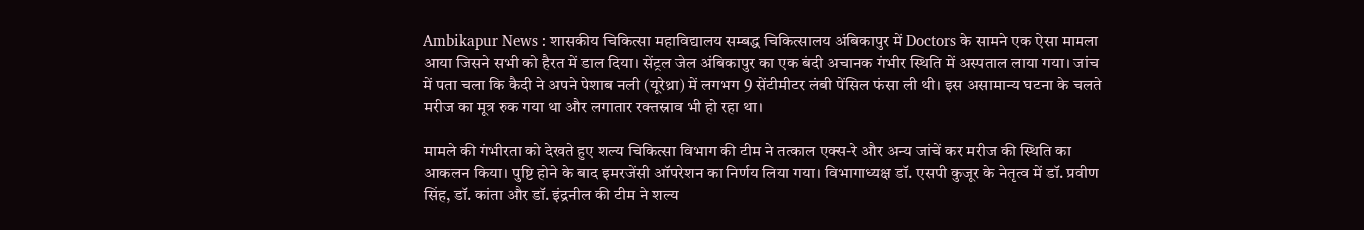Ambikapur News : शासकीय चिकित्सा महाविद्यालय सम्बद्ध चिकित्सालय अंबिकापुर में Doctors के सामने एक ऐसा मामला आया जिसने सभी को हैरत में डाल दिया। सेंट्रल जेल अंबिकापुर का एक बंदी अचानक गंभीर स्थिति में अस्पताल लाया गया। जांच में पता चला कि कैदी ने अपने पेशाब नली (यूरेथ्रा) में लगभग 9 सेंटीमीटर लंबी पेंसिल फंसा ली थी। इस असामान्य घटना के चलते मरीज का मूत्र रुक गया था और लगातार रक्तस्राव भी हो रहा था।

मामले की गंभीरता को देखते हुए शल्य चिकित्सा विभाग की टीम ने तत्काल एक्स-रे और अन्य जांचें कर मरीज की स्थिति का आकलन किया। पुष्टि होने के बाद इमरजेंसी ऑपरेशन का निर्णय लिया गया। विभागाध्यक्ष डॉ. एसपी कुजूर के नेतृत्व में डॉ. प्रवीण सिंह, डॉ. कांता और डॉ. इंद्रनील की टीम ने शल्य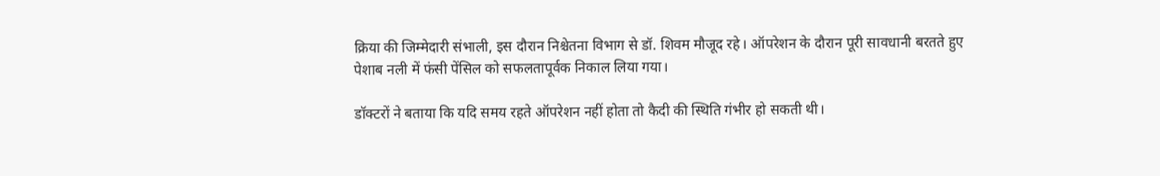क्रिया की जिम्मेदारी संभाली, इस दौरान निश्चेतना विभाग से डॉ. शिवम मौजूद रहे। ऑपरेशन के दौरान पूरी सावधानी बरतते हुए पेशाब नली में फंसी पेंसिल को सफलतापूर्वक निकाल लिया गया।

डॉक्टरों ने बताया कि यदि समय रहते ऑपरेशन नहीं होता तो कैदी की स्थिति गंभीर हो सकती थी।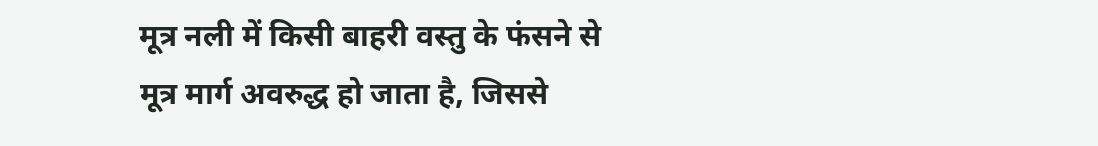मूत्र नली में किसी बाहरी वस्तु के फंसने से मूत्र मार्ग अवरुद्ध हो जाता है, जिससे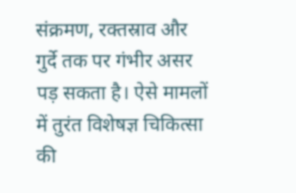संक्रमण, रक्तस्राव और गुर्दे तक पर गंभीर असर पड़ सकता है। ऐसे मामलों में तुरंत विशेषज्ञ चिकित्सा की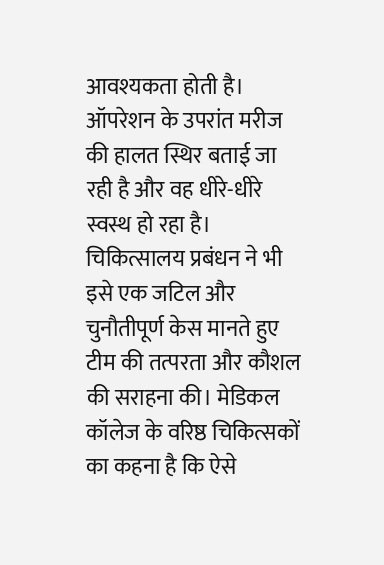आवश्यकता होती है।
ऑपरेशन के उपरांत मरीज की हालत स्थिर बताई जा रही है और वह धीरे-धीरे स्वस्थ हो रहा है। चिकित्सालय प्रबंधन ने भी इसे एक जटिल और चुनौतीपूर्ण केस मानते हुए टीम की तत्परता और कौशल की सराहना की। मेडिकल कॉलेज के वरिष्ठ चिकित्सकों का कहना है कि ऐसे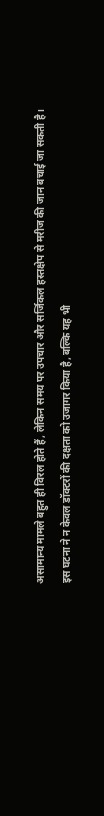असामान्य मामले बहुत ही विरल होते हैं, लेकिन समय पर उपचार और सर्जिकल हस्तक्षेप से मरीज की जान बचाई जा सकती है।
इस घटना ने न केवल डॉक्टरों की दक्षता को उजागर किया है, बल्कि यह भी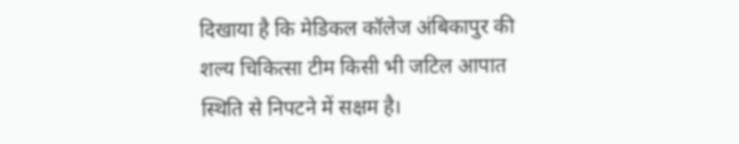दिखाया है कि मेडिकल कॉलेज अंबिकापुर की शल्य चिकित्सा टीम किसी भी जटिल आपात स्थिति से निपटने में सक्षम है।